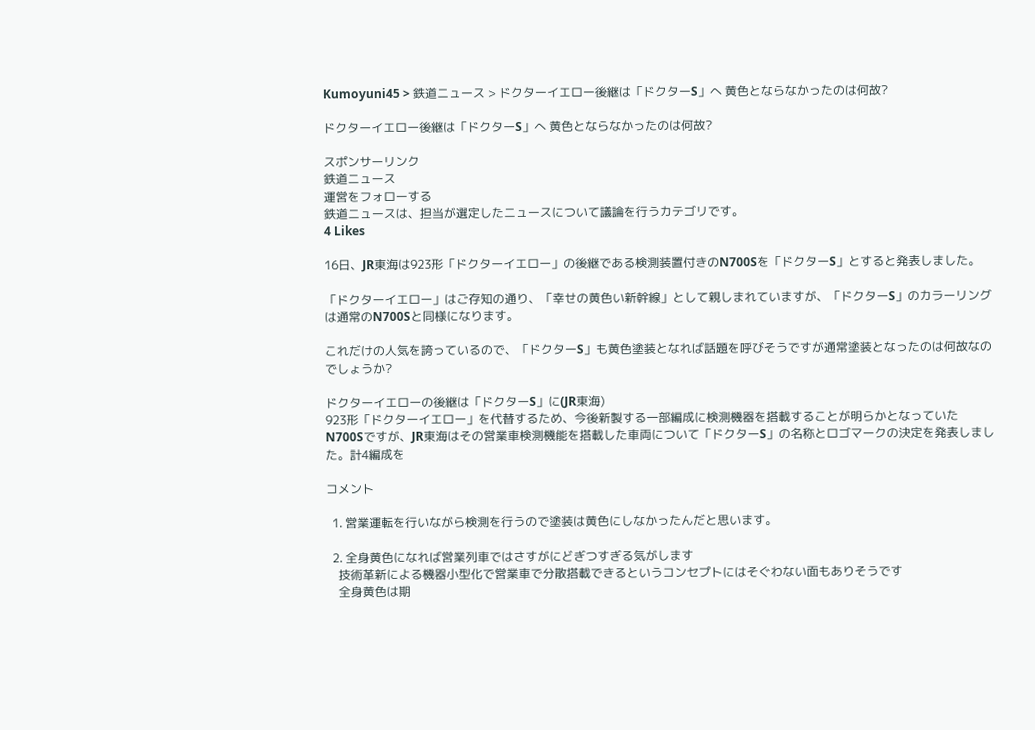Kumoyuni45 > 鉄道ニュース > ドクターイエロー後継は「ドクターS」へ 黄色とならなかったのは何故?

ドクターイエロー後継は「ドクターS」へ 黄色とならなかったのは何故?

スポンサーリンク
鉄道ニュース
運営をフォローする
鉄道ニュースは、担当が選定したニュースについて議論を行うカテゴリです。
4 Likes

16日、JR東海は923形「ドクターイエロー」の後継である検測装置付きのN700Sを「ドクターS」とすると発表しました。

「ドクターイエロー」はご存知の通り、「幸せの黄色い新幹線」として親しまれていますが、「ドクターS」のカラーリングは通常のN700Sと同様になります。

これだけの人気を誇っているので、「ドクターS」も黄色塗装となれば話題を呼びそうですが通常塗装となったのは何故なのでしょうか?

ドクターイエローの後継は「ドクターS」に(JR東海)
923形「ドクターイエロー」を代替するため、今後新製する一部編成に検測機器を搭載することが明らかとなっていたN700Sですが、JR東海はその営業車検測機能を搭載した車両について「ドクターS」の名称とロゴマークの決定を発表しました。計4編成を

コメント

  1. 営業運転を行いながら検測を行うので塗装は黄色にしなかったんだと思います。

  2. 全身黄色になれば営業列車ではさすがにどぎつすぎる気がします
    技術革新による機器小型化で営業車で分散搭載できるというコンセプトにはそぐわない面もありそうです
    全身黄色は期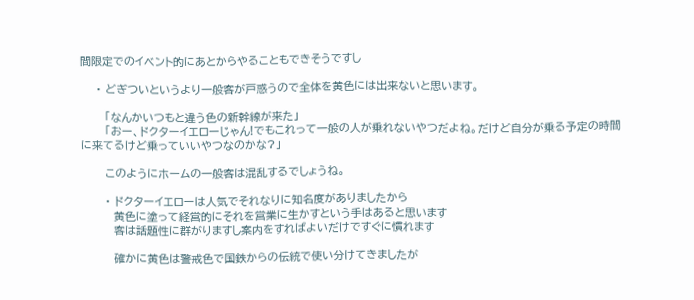間限定でのイベント的にあとからやることもできそうですし

    • どぎついというより一般客が戸惑うので全体を黄色には出来ないと思います。

      「なんかいつもと違う色の新幹線が来た」
      「おー、ドクターイエローじゃん!でもこれって一般の人が乗れないやつだよね。だけど自分が乗る予定の時間に来てるけど乗っていいやつなのかな?」

      このようにホームの一般客は混乱するでしょうね。

      • ドクターイエローは人気でそれなりに知名度がありましたから
        黄色に塗って経営的にそれを営業に生かすという手はあると思います
        客は話題性に群がりますし案内をすればよいだけですぐに慣れます

        確かに黄色は警戒色で国鉄からの伝統で使い分けてきましたが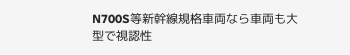N700S等新幹線規格車両なら車両も大型で視認性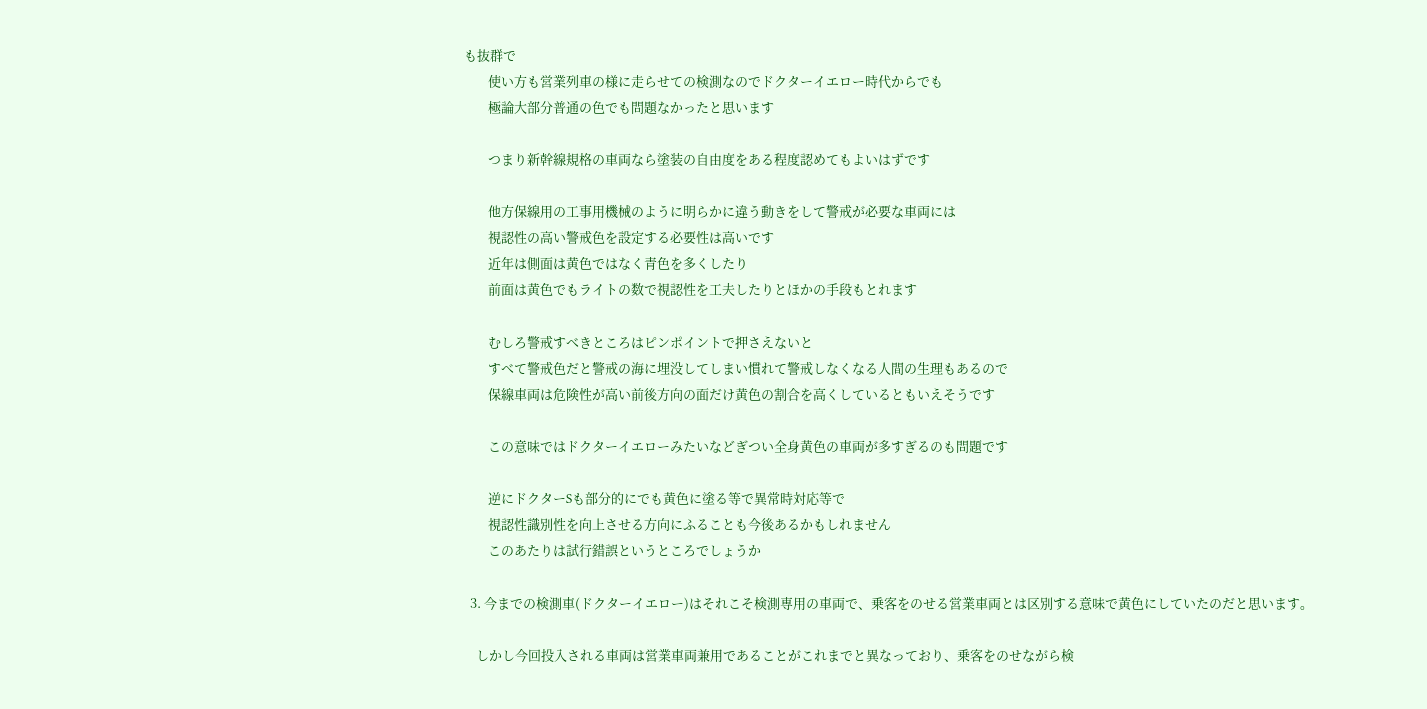も抜群で
        使い方も営業列車の様に走らせての検測なのでドクターイエロー時代からでも
        極論大部分普通の色でも問題なかったと思います

        つまり新幹線規格の車両なら塗装の自由度をある程度認めてもよいはずです

        他方保線用の工事用機械のように明らかに違う動きをして警戒が必要な車両には
        視認性の高い警戒色を設定する必要性は高いです
        近年は側面は黄色ではなく青色を多くしたり
        前面は黄色でもライトの数で視認性を工夫したりとほかの手段もとれます

        むしろ警戒すべきところはピンポイントで押さえないと
        すべて警戒色だと警戒の海に埋没してしまい慣れて警戒しなくなる人間の生理もあるので
        保線車両は危険性が高い前後方向の面だけ黄色の割合を高くしているともいえそうです

        この意味ではドクターイエローみたいなどぎつい全身黄色の車両が多すぎるのも問題です

        逆にドクターSも部分的にでも黄色に塗る等で異常時対応等で
        視認性識別性を向上させる方向にふることも今後あるかもしれません
        このあたりは試行錯誤というところでしょうか

  3. 今までの検測車(ドクターイエロー)はそれこそ検測専用の車両で、乗客をのせる営業車両とは区別する意味で黄色にしていたのだと思います。

    しかし今回投入される車両は営業車両兼用であることがこれまでと異なっており、乗客をのせながら検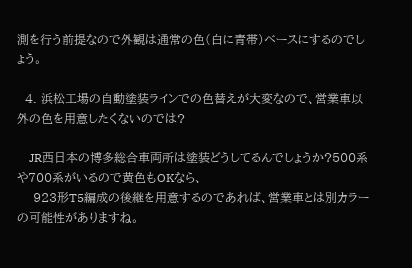測を行う前提なので外観は通常の色(白に青帯)ベースにするのでしょう。

  4. 浜松工場の自動塗装ラインでの色替えが大変なので、営業車以外の色を用意したくないのでは?

    JR西日本の博多総合車両所は塗装どうしてるんでしょうか?500系や700系がいるので黄色もOKなら、
    923形T5編成の後継を用意するのであれば、営業車とは別カラーの可能性がありますね。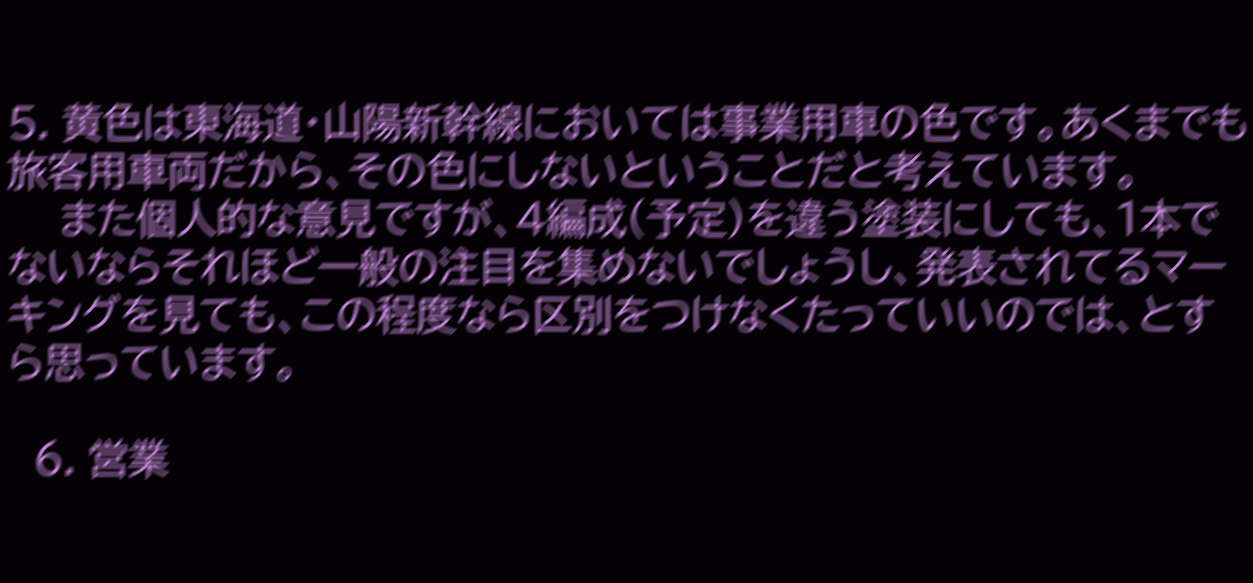5. 黄色は東海道・山陽新幹線においては事業用車の色です。あくまでも旅客用車両だから、その色にしないということだと考えています。
    また個人的な意見ですが、4編成(予定)を違う塗装にしても、1本でないならそれほど一般の注目を集めないでしょうし、発表されてるマーキングを見ても、この程度なら区別をつけなくたっていいのでは、とすら思っています。

  6. 営業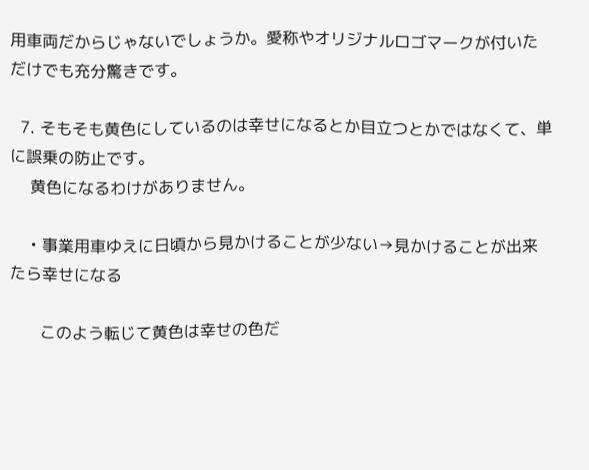用車両だからじゃないでしょうか。愛称やオリジナルロゴマークが付いただけでも充分驚きです。

  7. そもそも黄色にしているのは幸せになるとか目立つとかではなくて、単に誤乗の防止です。
    黄色になるわけがありません。

    • 事業用車ゆえに日頃から見かけることが少ない→見かけることが出来たら幸せになる

      このよう転じて黄色は幸せの色だ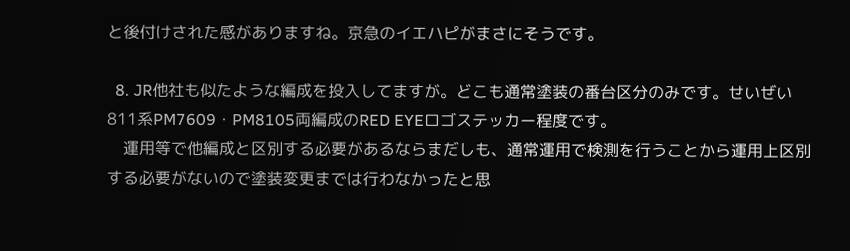と後付けされた感がありますね。京急のイエハピがまさにそうです。

  8. JR他社も似たような編成を投入してますが。どこも通常塗装の番台区分のみです。せいぜい811系PM7609・PM8105両編成のRED EYEロゴステッカー程度です。
    運用等で他編成と区別する必要があるならまだしも、通常運用で検測を行うことから運用上区別する必要がないので塗装変更までは行わなかったと思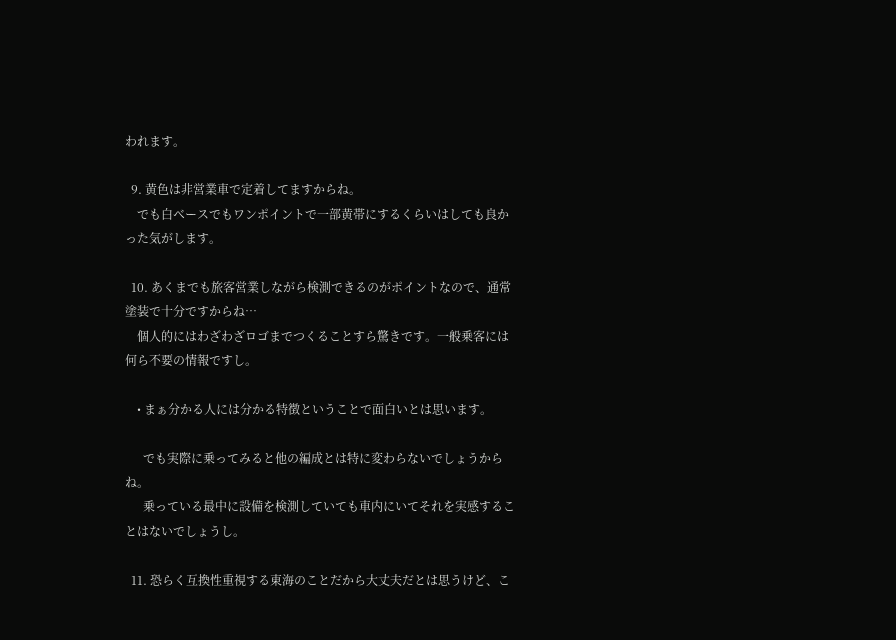われます。

  9. 黄色は非営業車で定着してますからね。
    でも白ベースでもワンポイントで一部黄帯にするくらいはしても良かった気がします。

  10. あくまでも旅客営業しながら検測できるのがポイントなので、通常塗装で十分ですからね…
    個人的にはわざわざロゴまでつくることすら驚きです。一般乗客には何ら不要の情報ですし。

    • まぁ分かる人には分かる特徴ということで面白いとは思います。

      でも実際に乗ってみると他の編成とは特に変わらないでしょうからね。
      乗っている最中に設備を検測していても車内にいてそれを実感することはないでしょうし。

  11. 恐らく互換性重視する東海のことだから大丈夫だとは思うけど、こ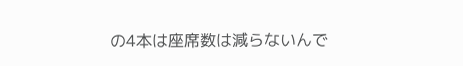の4本は座席数は減らないんで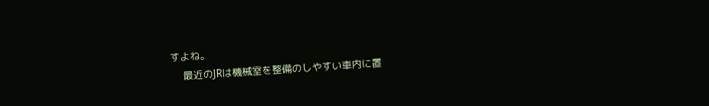すよね。
    最近のJRは機械室を整備のしやすい車内に置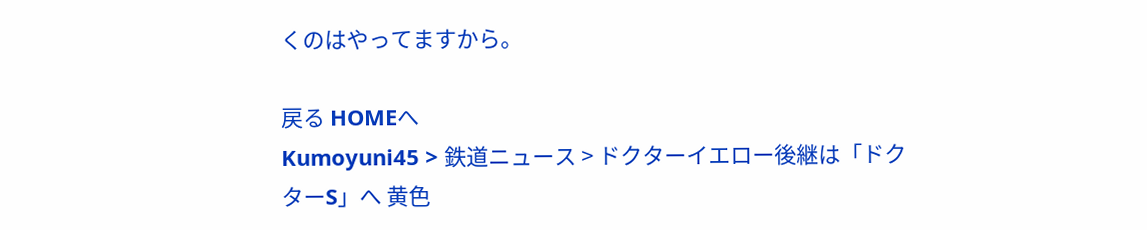くのはやってますから。

戻る HOMEへ
Kumoyuni45 > 鉄道ニュース > ドクターイエロー後継は「ドクターS」へ 黄色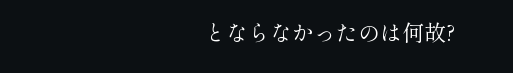とならなかったのは何故?